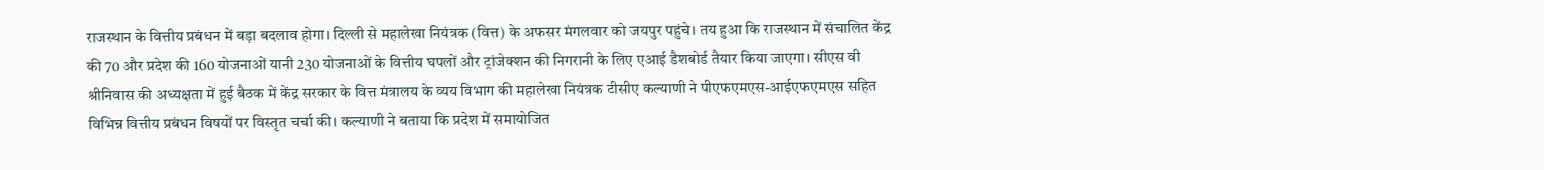राजस्थान के वित्तीय प्रबंधन में बड़ा बदलाव होगा। दिल्ली से महालेखा नियंत्रक (वित्त) के अफसर मंगलवार को जयपुर पहुंचे। तय हुआ कि राजस्थान में संचालित केंद्र की 70 और प्रदेश की 160 योजनाओं यानी 230 योजनाओं के वित्तीय घपलों और ट्रांजेक्शन की निगरानी के लिए एआई डैशबोर्ड तैयार किया जाएगा। सीएस वी श्रीनिवास की अध्यक्षता में हुई बैठक में केंद्र सरकार के वित्त मंत्रालय के व्यय विभाग की महालेखा नियंत्रक टीसीए कल्याणी ने पीएफएमएस-आईएफएमएस सहित विभिन्न वित्तीय प्रबंधन विषयों पर विस्तृत चर्चा की। कल्याणी ने बताया कि प्रदेश में समायोजित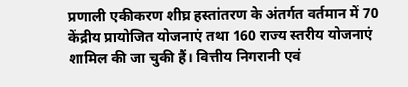प्रणाली एकीकरण शीघ्र हस्तांतरण के अंतर्गत वर्तमान में 70 केंद्रीय प्रायोजित योजनाएं तथा 160 राज्य स्तरीय योजनाएं शामिल की जा चुकी हैं। वित्तीय निगरानी एवं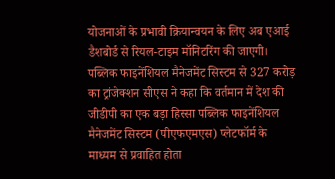योजनाओं के प्रभावी क्रियान्वयन के लिए अब एआई डैशबोर्ड से रियल-टाइम मॉनिटरिंग की जाएगी। पब्लिक फाइनेंशियल मैनेजमेंट सिस्टम से 327 करोड़ का ट्रांजेक्शन सीएस ने कहा कि वर्तमान में देश की जीडीपी का एक बड़ा हिस्सा पब्लिक फाइनेंशियल मैनेजमेंट सिस्टम (पीएफएमएस) प्लेटफॉर्म के माध्यम से प्रवाहित होता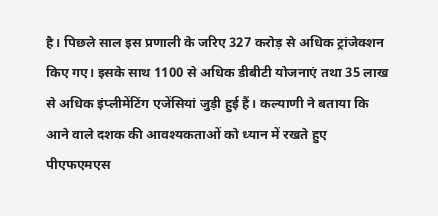है। पिछले साल इस प्रणाली के जरिए 327 करोड़ से अधिक ट्रांजेक्शन किए गए। इसके साथ 1100 से अधिक डीबीटी योजनाएं तथा 35 लाख से अधिक इंप्लीमेंटिंग एजेंसियां जुड़ी हुई हैं। कल्याणी ने बताया कि आने वाले दशक की आवश्यकताओं को ध्यान में रखते हुए पीएफएमएस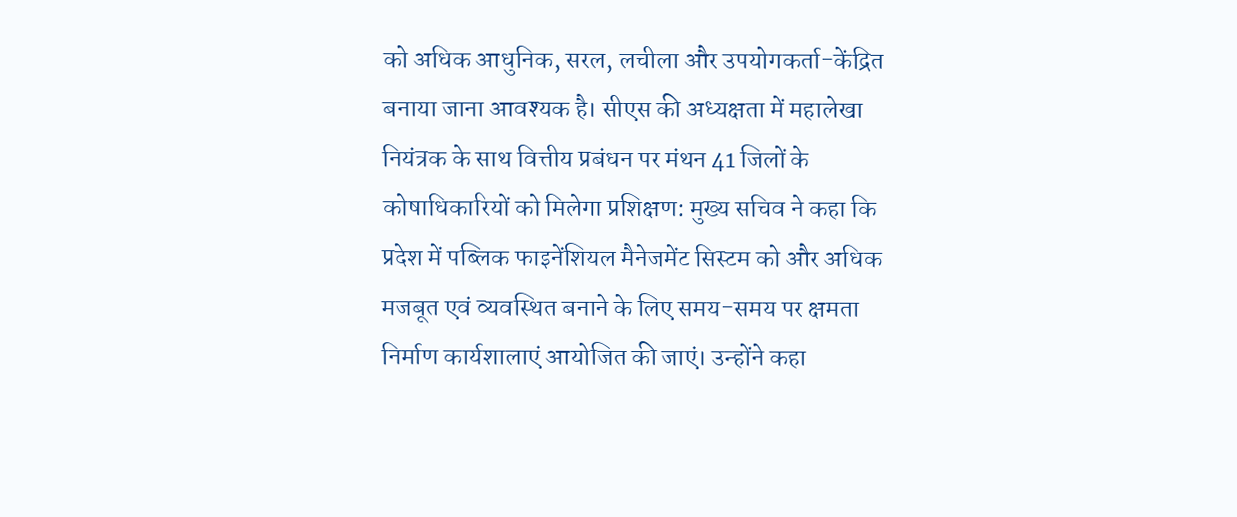को अधिक आधुनिक, सरल, लचीला और उपयोगकर्ता-केंद्रित बनाया जाना आवश्यक है। सीएस की अध्यक्षता में महालेखा नियंत्रक के साथ वित्तीय प्रबंधन पर मंथन 41 जिलों के कोषाधिकारियों को मिलेगा प्रशिक्षण: मुख्य सचिव ने कहा कि प्रदेश में पब्लिक फाइनेंशियल मैनेजमेंट सिस्टम को और अधिक मजबूत एवं व्यवस्थित बनाने के लिए समय-समय पर क्षमता निर्माण कार्यशालाएं आयोजित की जाएं। उन्होंने कहा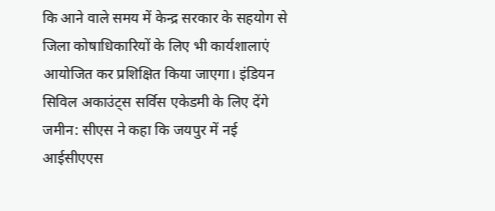कि आने वाले समय में केन्द्र सरकार के सहयोग से जिला कोषाधिकारियों के लिए भी कार्यशालाएं आयोजित कर प्रशिक्षित किया जाएगा। इंडियन सिविल अकाउंट्स सर्विस एकेडमी के लिए देंगे जमीन: सीएस ने कहा कि जयपुर में नई आईसीएएस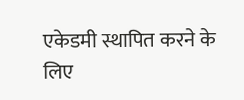एकेडमी स्थापित करने के लिए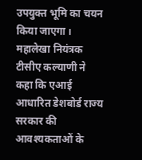उपयुक्त भूमि का चयन किया जाएगा। महालेखा नियंत्रक टीसीए कल्याणी ने कहा कि एआई आधारित डेशबोर्ड राज्य सरकार की आवश्यकताओं के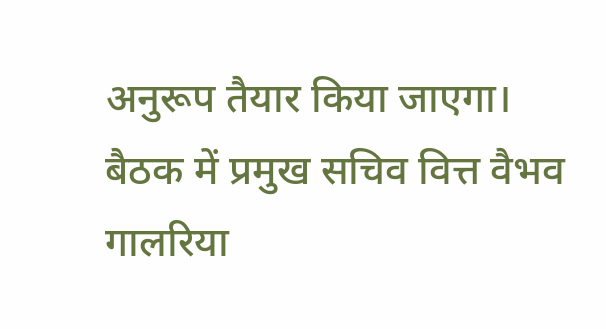अनुरूप तैयार किया जाएगा। बैठक में प्रमुख सचिव वित्त वैभव गालरिया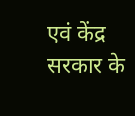एवं केंद्र सरकार के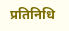प्रतिनिधि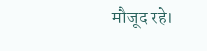मौजूद रहे।